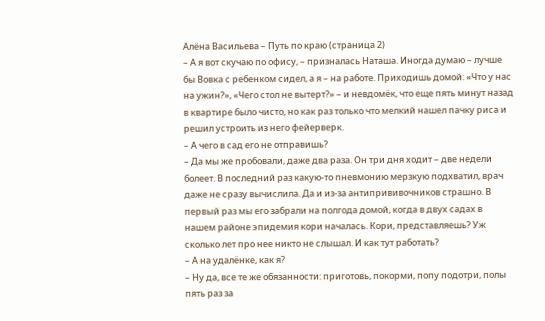Алёна Васильева – Путь по краю (страница 2)
– А я вот скучаю по офису, – призналась Наташа. Иногда думаю – лучше бы Вовка с ребенком сидел, а я – на работе. Приходишь домой: «Что у нас на ужин?», «Чего стол не вытерт?» – и невдомёк, что еще пять минут назад в квартире было чисто, но как раз только что мелкий нашел пачку риса и решил устроить из него фейерверк.
– А чего в сад его не отправишь?
– Да мы же пробовали, даже два раза. Он три дня ходит – две недели болеет. В последний раз какую-то пневмонию мерзкую подхватил, врач даже не сразу вычислила. Да и из-за антипрививочников страшно. В первый раз мы его забрали на полгода домой, когда в двух садах в нашем районе эпидемия кори началась. Кори, представляешь? Уж сколько лет про нее никто не слышал. И как тут работать?
– А на удалёнке, как я?
– Ну да, все те же обязанности: приготовь, покорми, попу подотри, полы пять раз за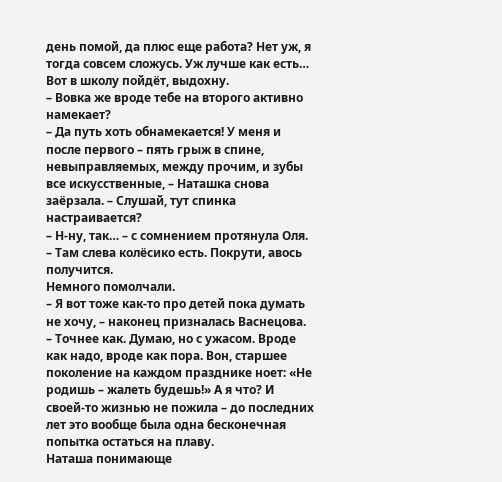день помой, да плюс еще работа? Нет уж, я тогда совсем сложусь. Уж лучше как есть… Вот в школу пойдёт, выдохну.
– Вовка же вроде тебе на второго активно намекает?
– Да путь хоть обнамекается! У меня и после первого – пять грыж в спине, невыправляемых, между прочим, и зубы все искусственные, – Наташка снова заёрзала. – Слушай, тут спинка настраивается?
– Н-ну, так… – с сомнением протянула Оля. – Там слева колёсико есть. Покрути, авось получится.
Немного помолчали.
– Я вот тоже как-то про детей пока думать не хочу, – наконец призналась Васнецова. – Точнее как. Думаю, но с ужасом. Вроде как надо, вроде как пора. Вон, старшее поколение на каждом празднике ноет: «Не родишь – жалеть будешь!» А я что? И своей-то жизнью не пожила – до последних лет это вообще была одна бесконечная попытка остаться на плаву.
Наташа понимающе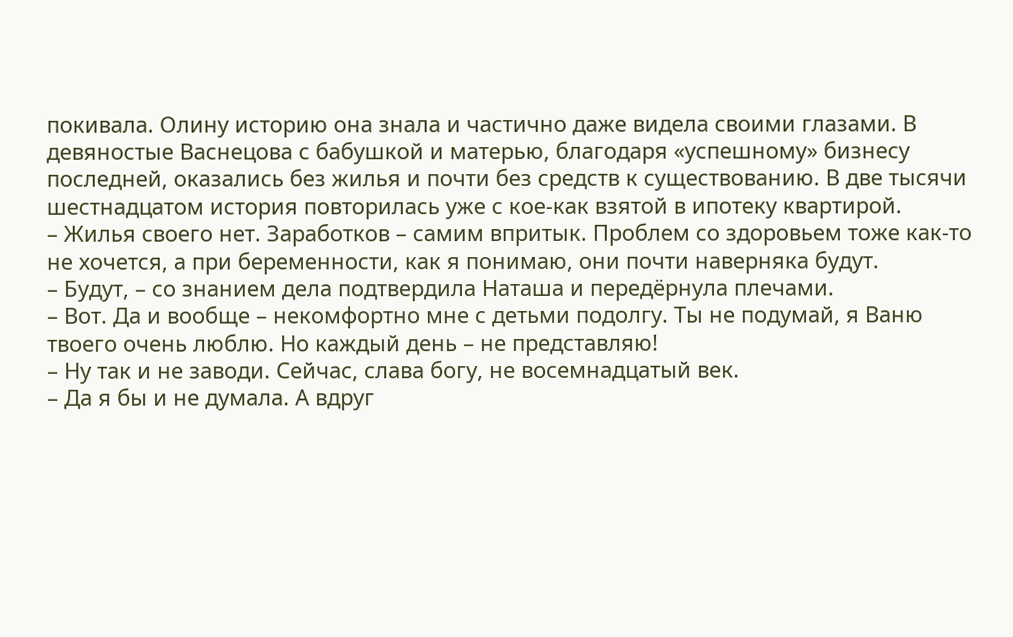покивала. Олину историю она знала и частично даже видела своими глазами. В девяностые Васнецова с бабушкой и матерью, благодаря «успешному» бизнесу последней, оказались без жилья и почти без средств к существованию. В две тысячи шестнадцатом история повторилась уже с кое-как взятой в ипотеку квартирой.
– Жилья своего нет. Заработков – самим впритык. Проблем со здоровьем тоже как-то не хочется, а при беременности, как я понимаю, они почти наверняка будут.
– Будут, – со знанием дела подтвердила Наташа и передёрнула плечами.
– Вот. Да и вообще – некомфортно мне с детьми подолгу. Ты не подумай, я Ваню твоего очень люблю. Но каждый день – не представляю!
– Ну так и не заводи. Сейчас, слава богу, не восемнадцатый век.
– Да я бы и не думала. А вдруг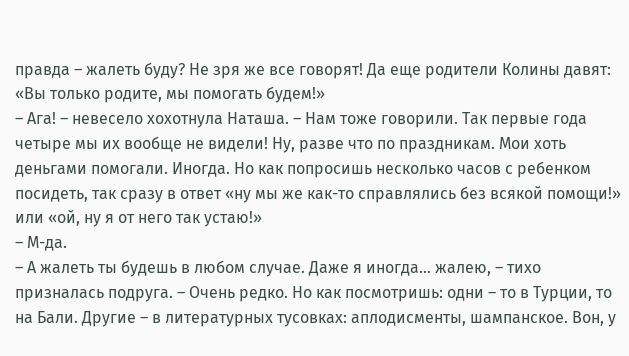правда – жалеть буду? Не зря же все говорят! Да еще родители Колины давят: «Вы только родите, мы помогать будем!»
– Ага! – невесело хохотнула Наташа. – Нам тоже говорили. Так первые года четыре мы их вообще не видели! Ну, разве что по праздникам. Мои хоть деньгами помогали. Иногда. Но как попросишь несколько часов с ребенком посидеть, так сразу в ответ «ну мы же как-то справлялись без всякой помощи!» или «ой, ну я от него так устаю!»
– М-да.
– А жалеть ты будешь в любом случае. Даже я иногда… жалею, – тихо призналась подруга. – Очень редко. Но как посмотришь: одни – то в Турции, то на Бали. Другие – в литературных тусовках: аплодисменты, шампанское. Вон, у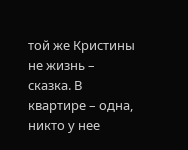той же Кристины не жизнь – сказка. В квартире – одна, никто у нее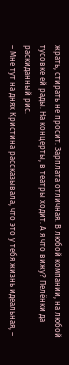жрать, стирать не просит. Зарплата отличная. В любой компании, на любой тусовке ей рады. На концерты, в театры ходит. А я что вижу? Пелёнки да раскиданный рис.
– Мне тут на днях Кристина рассказывала, что это у тебя жизнь идеальная, –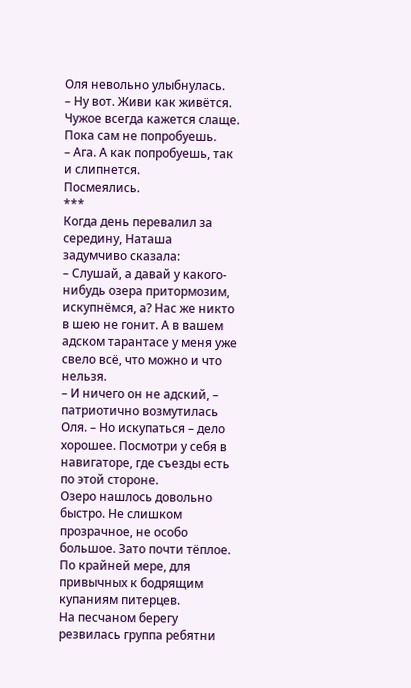Оля невольно улыбнулась.
– Ну вот. Живи как живётся. Чужое всегда кажется слаще. Пока сам не попробуешь.
– Ага. А как попробуешь, так и слипнется.
Посмеялись.
***
Когда день перевалил за середину, Наташа задумчиво сказала:
– Слушай, а давай у какого-нибудь озера притормозим, искупнёмся, а? Нас же никто в шею не гонит. А в вашем адском тарантасе у меня уже свело всё, что можно и что нельзя.
– И ничего он не адский, – патриотично возмутилась Оля. – Но искупаться – дело хорошее. Посмотри у себя в навигаторе, где съезды есть по этой стороне.
Озеро нашлось довольно быстро. Не слишком прозрачное, не особо большое. Зато почти тёплое. По крайней мере, для привычных к бодрящим купаниям питерцев.
На песчаном берегу резвилась группа ребятни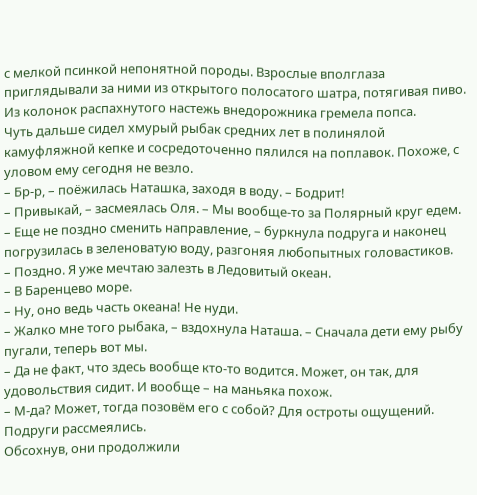с мелкой псинкой непонятной породы. Взрослые вполглаза приглядывали за ними из открытого полосатого шатра, потягивая пиво. Из колонок распахнутого настежь внедорожника гремела попса.
Чуть дальше сидел хмурый рыбак средних лет в полинялой камуфляжной кепке и сосредоточенно пялился на поплавок. Похоже, с уловом ему сегодня не везло.
– Бр-р, – поёжилась Наташка, заходя в воду. – Бодрит!
– Привыкай, – засмеялась Оля. – Мы вообще-то за Полярный круг едем.
– Еще не поздно сменить направление, – буркнула подруга и наконец погрузилась в зеленоватую воду, разгоняя любопытных головастиков.
– Поздно. Я уже мечтаю залезть в Ледовитый океан.
– В Баренцево море.
– Ну, оно ведь часть океана! Не нуди.
– Жалко мне того рыбака, – вздохнула Наташа. – Сначала дети ему рыбу пугали, теперь вот мы.
– Да не факт, что здесь вообще кто-то водится. Может, он так, для удовольствия сидит. И вообще – на маньяка похож.
– М-да? Может, тогда позовём его с собой? Для остроты ощущений.
Подруги рассмеялись.
Обсохнув, они продолжили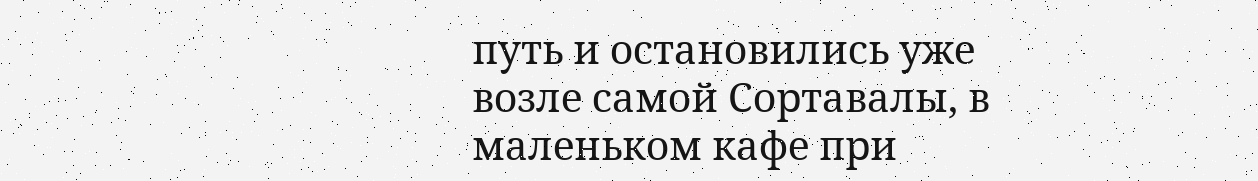путь и остановились уже возле самой Сортавалы, в маленьком кафе при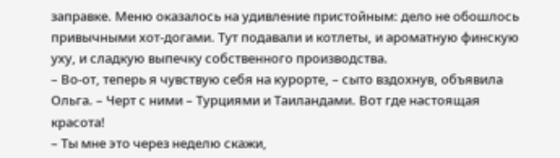заправке. Меню оказалось на удивление пристойным: дело не обошлось привычными хот-догами. Тут подавали и котлеты, и ароматную финскую уху, и сладкую выпечку собственного производства.
– Во-от, теперь я чувствую себя на курорте, – сыто вздохнув, объявила Ольга. – Черт с ними – Турциями и Таиландами. Вот где настоящая красота!
– Ты мне это через неделю скажи,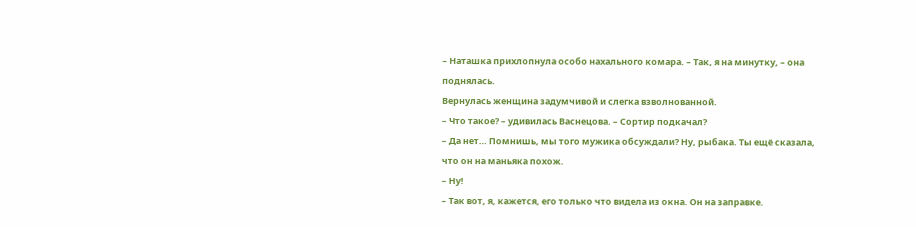– Наташка прихлопнула особо нахального комара. – Так, я на минутку, – она поднялась.
Вернулась женщина задумчивой и слегка взволнованной.
– Что такое? – удивилась Васнецова. – Сортир подкачал?
– Да нет… Помнишь, мы того мужика обсуждали? Ну, рыбака. Ты ещё сказала, что он на маньяка похож.
– Ну!
– Так вот, я, кажется, его только что видела из окна. Он на заправке.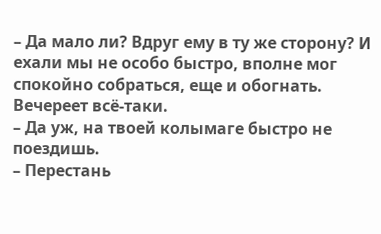– Да мало ли? Вдруг ему в ту же сторону? И ехали мы не особо быстро, вполне мог спокойно собраться, еще и обогнать. Вечереет всё-таки.
– Да уж, на твоей колымаге быстро не поездишь.
– Перестань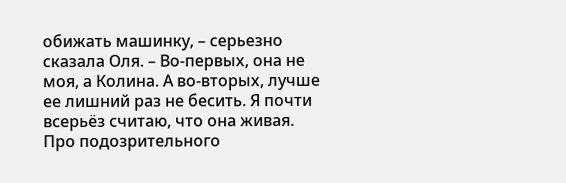обижать машинку, – серьезно сказала Оля. – Во-первых, она не моя, а Колина. А во-вторых, лучше ее лишний раз не бесить. Я почти всерьёз считаю, что она живая.
Про подозрительного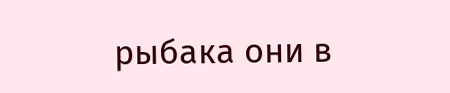рыбака они в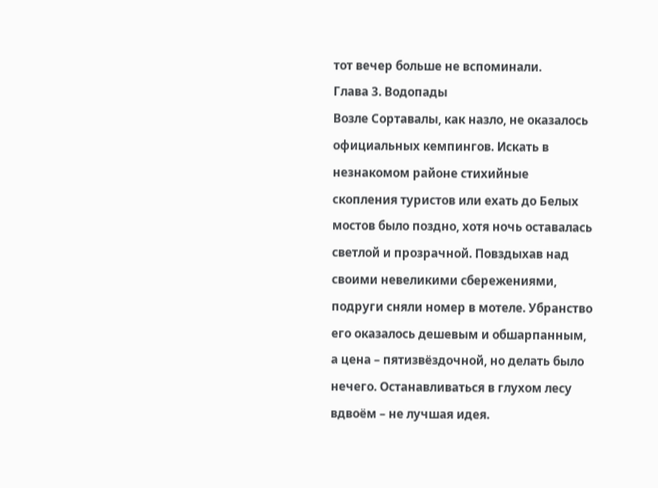тот вечер больше не вспоминали.
Глава 3. Водопады
Возле Сортавалы, как назло, не оказалось официальных кемпингов. Искать в незнакомом районе стихийные скопления туристов или ехать до Белых мостов было поздно, хотя ночь оставалась светлой и прозрачной. Повздыхав над своими невеликими сбережениями, подруги сняли номер в мотеле. Убранство его оказалось дешевым и обшарпанным, а цена – пятизвёздочной, но делать было нечего. Останавливаться в глухом лесу вдвоём – не лучшая идея.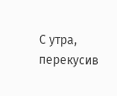С утра, перекусив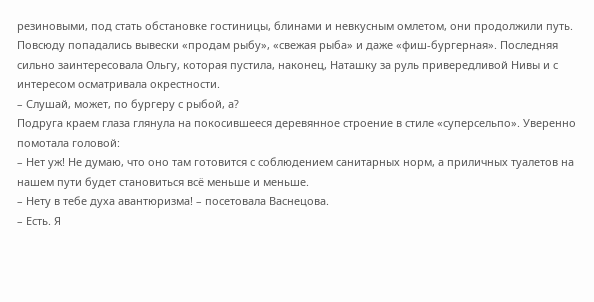резиновыми, под стать обстановке гостиницы, блинами и невкусным омлетом, они продолжили путь. Повсюду попадались вывески «продам рыбу», «свежая рыба» и даже «фиш-бургерная». Последняя сильно заинтересовала Ольгу, которая пустила, наконец, Наташку за руль привередливой Нивы и с интересом осматривала окрестности.
– Слушай, может, по бургеру с рыбой, а?
Подруга краем глаза глянула на покосившееся деревянное строение в стиле «суперсельпо». Уверенно помотала головой:
– Нет уж! Не думаю, что оно там готовится с соблюдением санитарных норм, а приличных туалетов на нашем пути будет становиться всё меньше и меньше.
– Нету в тебе духа авантюризма! – посетовала Васнецова.
– Есть. Я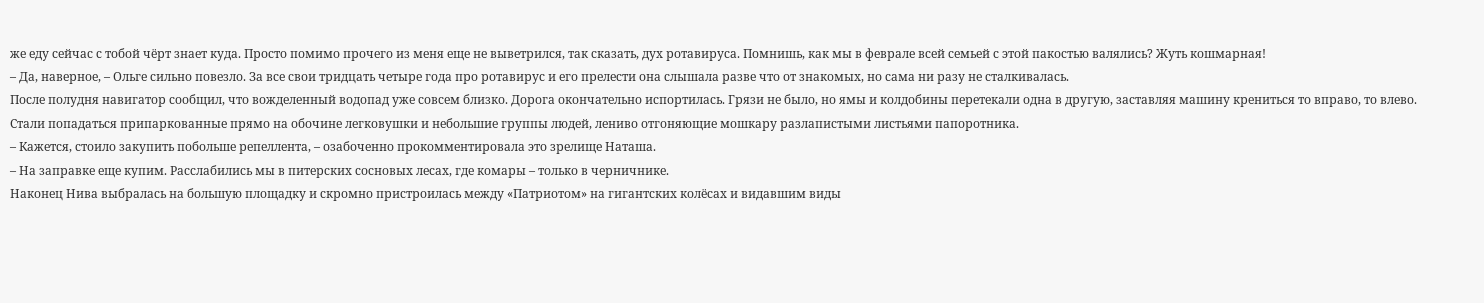же еду сейчас с тобой чёрт знает куда. Просто помимо прочего из меня еще не выветрился, так сказать, дух ротавируса. Помнишь, как мы в феврале всей семьей с этой пакостью валялись? Жуть кошмарная!
– Да, наверное, – Ольге сильно повезло. За все свои тридцать четыре года про ротавирус и его прелести она слышала разве что от знакомых, но сама ни разу не сталкивалась.
После полудня навигатор сообщил, что вожделенный водопад уже совсем близко. Дорога окончательно испортилась. Грязи не было, но ямы и колдобины перетекали одна в другую, заставляя машину крениться то вправо, то влево. Стали попадаться припаркованные прямо на обочине легковушки и небольшие группы людей, лениво отгоняющие мошкару разлапистыми листьями папоротника.
– Кажется, стоило закупить побольше репеллента, – озабоченно прокомментировала это зрелище Наташа.
– На заправке еще купим. Расслабились мы в питерских сосновых лесах, где комары – только в черничнике.
Наконец Нива выбралась на большую площадку и скромно пристроилась между «Патриотом» на гигантских колёсах и видавшим виды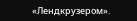«Лендкрузером».